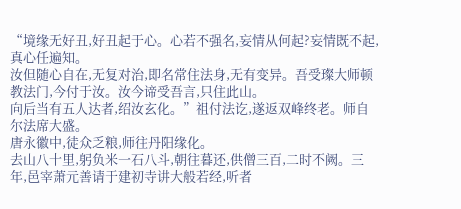“境缘无好丑,好丑起于心。心若不强名,妄情从何起?妄情既不起,真心任遍知。
汝但随心自在,无复对治,即名常住法身,无有变异。吾受璨大师顿教法门,今付于汝。汝今谛受吾言,只住此山。
向后当有五人达者,绍汝玄化。”祖付法讫,遂返双峰终老。师自尔法席大盛。
唐永徽中,徒众乏粮,师往丹阳缘化。
去山八十里,躬负米一石八斗,朝往暮还,供僧三百,二时不阙。三年,邑宰萧元善请于建初寺讲大般若经,听者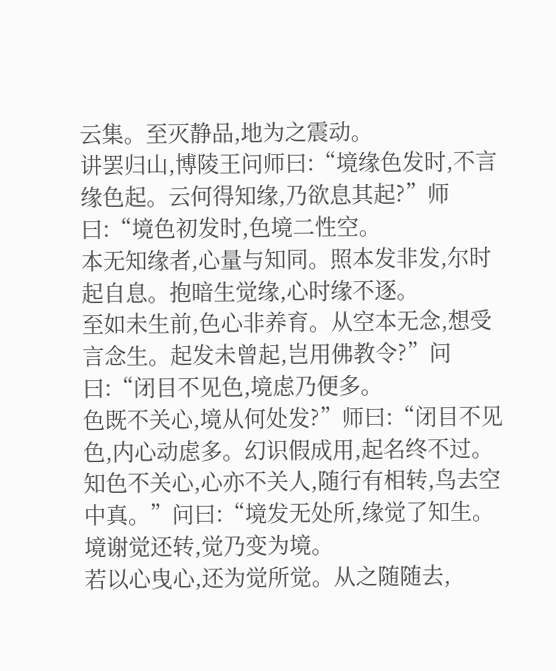云集。至灭静品,地为之震动。
讲罢归山,博陵王问师曰:“境缘色发时,不言缘色起。云何得知缘,乃欲息其起?”师曰:“境色初发时,色境二性空。
本无知缘者,心量与知同。照本发非发,尔时起自息。抱暗生觉缘,心时缘不逐。
至如未生前,色心非养育。从空本无念,想受言念生。起发未曾起,岂用佛教令?”问曰:“闭目不见色,境虑乃便多。
色既不关心,境从何处发?”师曰:“闭目不见色,内心动虑多。幻识假成用,起名终不过。
知色不关心,心亦不关人,随行有相转,鸟去空中真。”问曰:“境发无处所,缘觉了知生。境谢觉还转,觉乃变为境。
若以心曳心,还为觉所觉。从之随随去,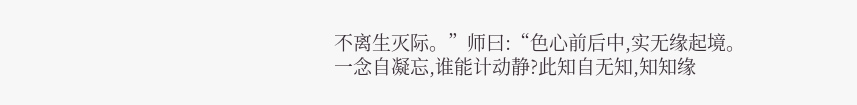不离生灭际。”师曰:“色心前后中,实无缘起境。
一念自凝忘,谁能计动静?此知自无知,知知缘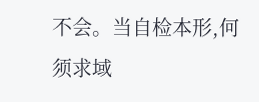不会。当自检本形,何须求域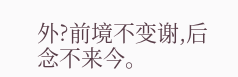外?前境不变谢,后念不来今。